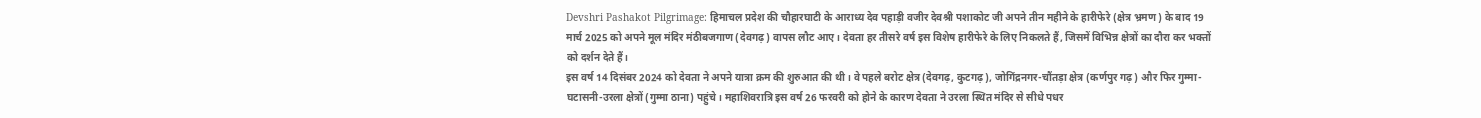Devshri Pashakot Pilgrimage: हिमाचल प्रदेश की चौहारघाटी के आराध्य देव पहाड़ी वजीर देवश्री पशाकोट जी अपने तीन महीने के हारीफेरे (क्षेत्र भ्रमण) के बाद 19 मार्च 2025 को अपने मूल मंदिर मंठीबजगाण (देवगढ़) वापस लौट आए। देवता हर तीसरे वर्ष इस विशेष हारीफेरे के लिए निकलते हैं, जिसमें विभिन्न क्षेत्रों का दौरा कर भक्तों को दर्शन देते हैं।
इस वर्ष 14 दिसंबर 2024 को देवता ने अपने यात्रा क्रम की शुरुआत की थी। वे पहले बरोट क्षेत्र (देवगढ़, कुटगढ़), जोगिंद्रनगर-चौंतड़ा क्षेत्र (कर्णपुर गढ़) और फिर गुम्मा-घटासनी-उरला क्षेत्रों (गुम्मा ठाना) पहुंचे। महाशिवरात्रि इस वर्ष 26 फरवरी को होने के कारण देवता ने उरला स्थित मंदिर से सीधे पधर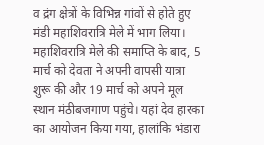व द्रंग क्षेत्रों के विभिन्न गांवों से होते हुए मंडी महाशिवरात्रि मेले में भाग लिया।
महाशिवरात्रि मेले की समाप्ति के बाद, 5 मार्च को देवता ने अपनी वापसी यात्रा शुरू की और 19 मार्च को अपने मूल स्थान मंठीबजगाण पहुंचे। यहां देव हारका का आयोजन किया गया, हालांकि भंडारा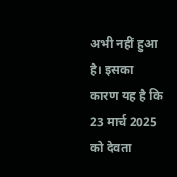अभी नहीं हुआ है। इसका कारण यह है कि 23 मार्च 2025 को देवता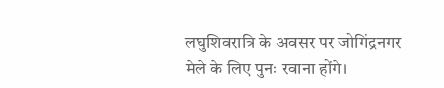लघुशिवरात्रि के अवसर पर जोगिंद्रनगर मेले के लिए पुनः रवाना होंगे।